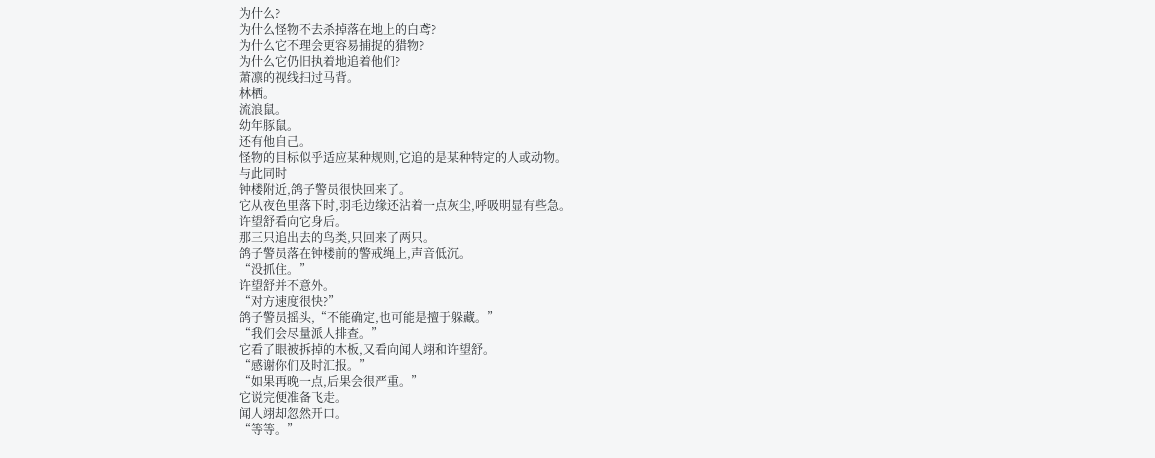为什么?
为什么怪物不去杀掉落在地上的白鸢?
为什么它不理会更容易捕捉的猎物?
为什么它仍旧执着地追着他们?
萧凛的视线扫过马背。
林栖。
流浪鼠。
幼年豚鼠。
还有他自己。
怪物的目标似乎适应某种规则,它追的是某种特定的人或动物。
与此同时
钟楼附近,鸽子警员很快回来了。
它从夜色里落下时,羽毛边缘还沾着一点灰尘,呼吸明显有些急。
许望舒看向它身后。
那三只追出去的鸟类,只回来了两只。
鸽子警员落在钟楼前的警戒绳上,声音低沉。
“没抓住。”
许望舒并不意外。
“对方速度很快?”
鸽子警员摇头,“不能确定,也可能是擅于躲藏。”
“我们会尽量派人排查。”
它看了眼被拆掉的木板,又看向闻人翊和许望舒。
“感谢你们及时汇报。”
“如果再晚一点,后果会很严重。”
它说完便准备飞走。
闻人翊却忽然开口。
“等等。”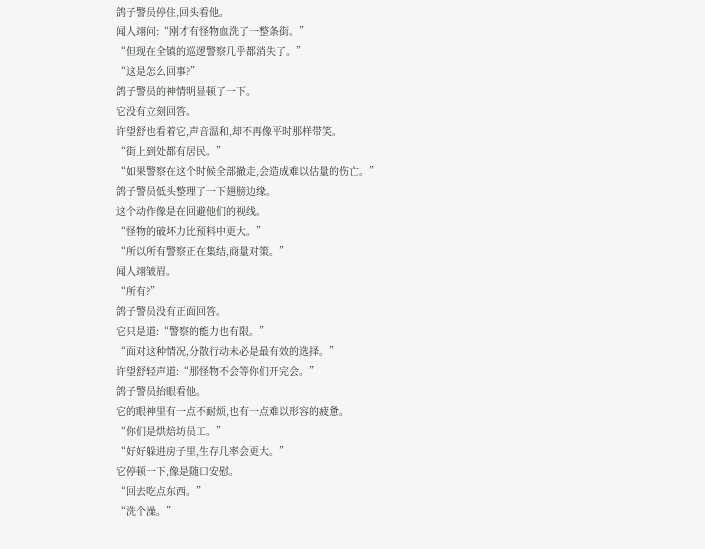鸽子警员停住,回头看他。
闻人翊问:“刚才有怪物血洗了一整条街。”
“但现在全镇的巡逻警察几乎都消失了。”
“这是怎么回事?”
鸽子警员的神情明显顿了一下。
它没有立刻回答。
许望舒也看着它,声音温和,却不再像平时那样带笑。
“街上到处都有居民。”
“如果警察在这个时候全部撤走,会造成难以估量的伤亡。”
鸽子警员低头整理了一下翅膀边缘。
这个动作像是在回避他们的视线。
“怪物的破坏力比预料中更大。”
“所以所有警察正在集结,商量对策。”
闻人翊皱眉。
“所有?”
鸽子警员没有正面回答。
它只是道:“警察的能力也有限。”
“面对这种情况,分散行动未必是最有效的选择。”
许望舒轻声道:“那怪物不会等你们开完会。”
鸽子警员抬眼看他。
它的眼神里有一点不耐烦,也有一点难以形容的疲惫。
“你们是烘焙坊员工。”
“好好躲进房子里,生存几率会更大。”
它停顿一下,像是随口安慰。
“回去吃点东西。”
“洗个澡。”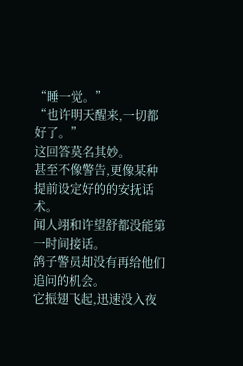“睡一觉。”
“也许明天醒来,一切都好了。”
这回答莫名其妙。
甚至不像警告,更像某种提前设定好的的安抚话术。
闻人翊和许望舒都没能第一时间接话。
鸽子警员却没有再给他们追问的机会。
它振翅飞起,迅速没入夜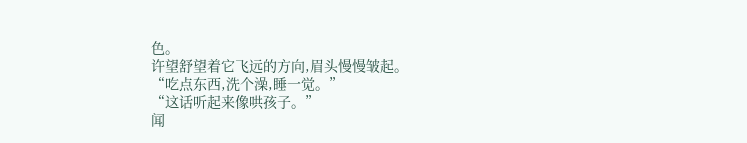色。
许望舒望着它飞远的方向,眉头慢慢皱起。
“吃点东西,洗个澡,睡一觉。”
“这话听起来像哄孩子。”
闻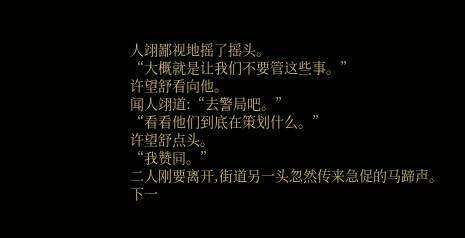人翊鄙视地摇了摇头。
“大概就是让我们不要管这些事。”
许望舒看向他。
闻人翊道:“去警局吧。”
“看看他们到底在策划什么。”
许望舒点头。
“我赞同。”
二人刚要离开,街道另一头忽然传来急促的马蹄声。
下一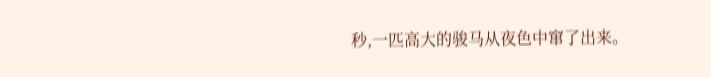秒,一匹高大的骏马从夜色中窜了出来。